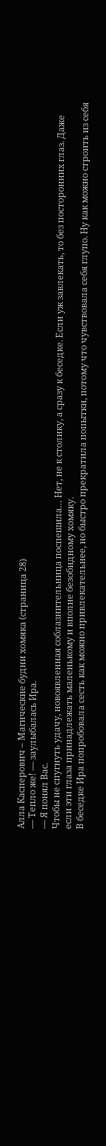Алла Касперович – Магические будни хомяка (страница 28)
— Тепло же! — заулыбалась Ира.
— Я понял Вас.
Чтобы не спугнуть удачу, новоявленная соблазнительница поспешила… Нет, не к столику, а сразу к беседке. Если уж завлекать, то без посторонних глаз. Даже если эти глаза принадлежать маленькому и вполне безобидному хомяку.
В беседке Ира попробовала сесть как можно привлекательнее, но быстро прекратила попытки, потому что чувствовала себя глупо. Ну как можно строить из себя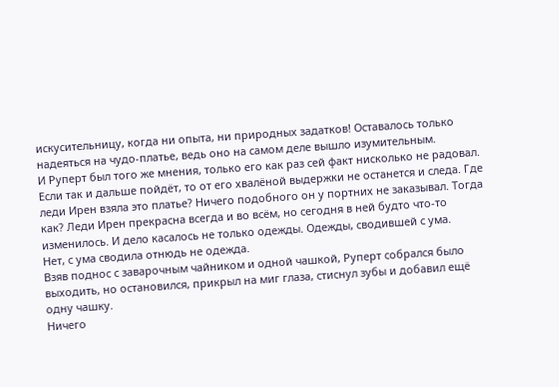искусительницу, когда ни опыта, ни природных задатков! Оставалось только надеяться на чудо-платье, ведь оно на самом деле вышло изумительным.
И Руперт был того же мнения, только его как раз сей факт нисколько не радовал. Если так и дальше пойдёт, то от его хвалёной выдержки не останется и следа. Где леди Ирен взяла это платье? Ничего подобного он у портних не заказывал. Тогда как? Леди Ирен прекрасна всегда и во всём, но сегодня в ней будто что-то изменилось. И дело касалось не только одежды. Одежды, сводившей с ума.
Нет, с ума сводила отнюдь не одежда.
Взяв поднос с заварочным чайником и одной чашкой, Руперт собрался было выходить, но остановился, прикрыл на миг глаза, стиснул зубы и добавил ещё одну чашку.
Ничего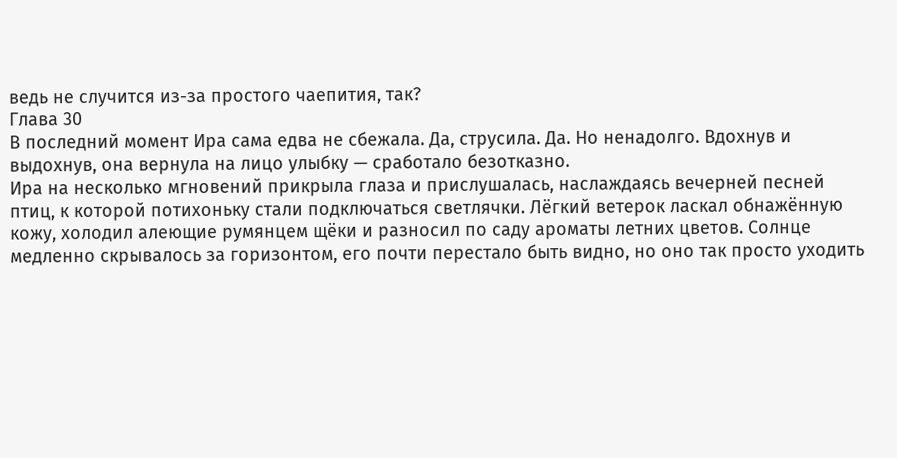ведь не случится из-за простого чаепития, так?
Глава 30
В последний момент Ира сама едва не сбежала. Да, струсила. Да. Но ненадолго. Вдохнув и выдохнув, она вернула на лицо улыбку — сработало безотказно.
Ира на несколько мгновений прикрыла глаза и прислушалась, наслаждаясь вечерней песней птиц, к которой потихоньку стали подключаться светлячки. Лёгкий ветерок ласкал обнажённую кожу, холодил алеющие румянцем щёки и разносил по саду ароматы летних цветов. Солнце медленно скрывалось за горизонтом, его почти перестало быть видно, но оно так просто уходить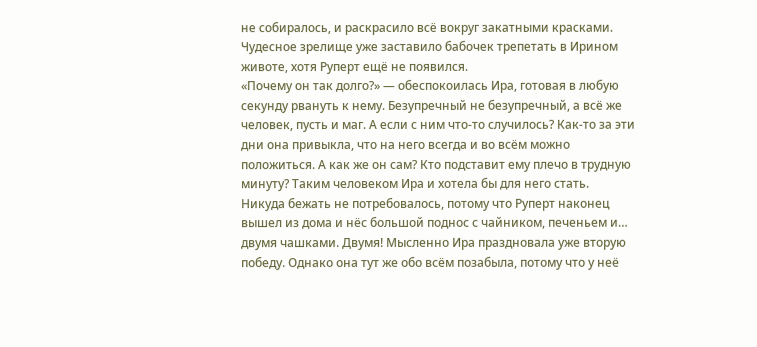не собиралось, и раскрасило всё вокруг закатными красками. Чудесное зрелище уже заставило бабочек трепетать в Ирином животе, хотя Руперт ещё не появился.
«Почему он так долго?» — обеспокоилась Ира, готовая в любую секунду рвануть к нему. Безупречный не безупречный, а всё же человек, пусть и маг. А если с ним что-то случилось? Как-то за эти дни она привыкла, что на него всегда и во всём можно положиться. А как же он сам? Кто подставит ему плечо в трудную минуту? Таким человеком Ира и хотела бы для него стать.
Никуда бежать не потребовалось, потому что Руперт наконец вышел из дома и нёс большой поднос с чайником, печеньем и… двумя чашками. Двумя! Мысленно Ира праздновала уже вторую победу. Однако она тут же обо всём позабыла, потому что у неё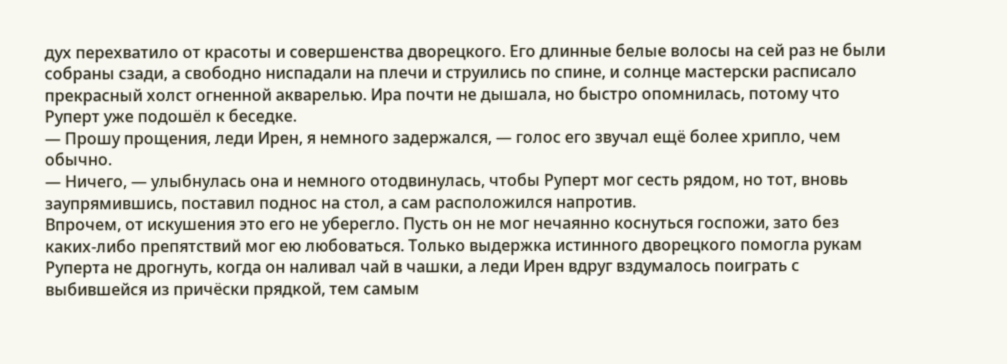дух перехватило от красоты и совершенства дворецкого. Его длинные белые волосы на сей раз не были собраны сзади, а свободно ниспадали на плечи и струились по спине, и солнце мастерски расписало прекрасный холст огненной акварелью. Ира почти не дышала, но быстро опомнилась, потому что Руперт уже подошёл к беседке.
— Прошу прощения, леди Ирен, я немного задержался, — голос его звучал ещё более хрипло, чем обычно.
— Ничего, — улыбнулась она и немного отодвинулась, чтобы Руперт мог сесть рядом, но тот, вновь заупрямившись, поставил поднос на стол, а сам расположился напротив.
Впрочем, от искушения это его не уберегло. Пусть он не мог нечаянно коснуться госпожи, зато без каких-либо препятствий мог ею любоваться. Только выдержка истинного дворецкого помогла рукам Руперта не дрогнуть, когда он наливал чай в чашки, а леди Ирен вдруг вздумалось поиграть с выбившейся из причёски прядкой, тем самым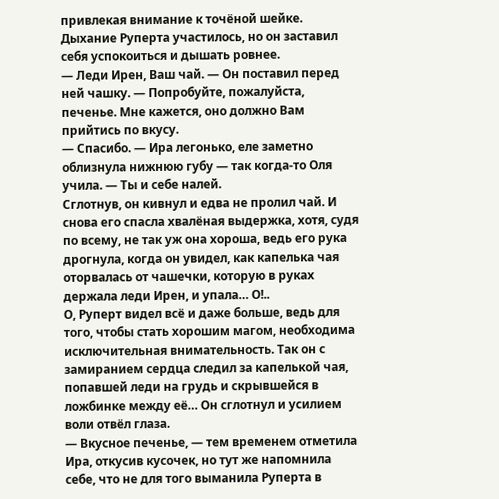привлекая внимание к точёной шейке. Дыхание Руперта участилось, но он заставил себя успокоиться и дышать ровнее.
— Леди Ирен, Ваш чай. — Он поставил перед ней чашку. — Попробуйте, пожалуйста, печенье. Мне кажется, оно должно Вам прийтись по вкусу.
— Спасибо. — Ира легонько, еле заметно облизнула нижнюю губу — так когда-то Оля учила. — Ты и себе налей.
Сглотнув, он кивнул и едва не пролил чай. И снова его спасла хвалёная выдержка, хотя, судя по всему, не так уж она хороша, ведь его рука дрогнула, когда он увидел, как капелька чая оторвалась от чашечки, которую в руках держала леди Ирен, и упала… О!..
О, Руперт видел всё и даже больше, ведь для того, чтобы стать хорошим магом, необходима исключительная внимательность. Так он с замиранием сердца следил за капелькой чая, попавшей леди на грудь и скрывшейся в ложбинке между её… Он сглотнул и усилием воли отвёл глаза.
— Вкусное печенье, — тем временем отметила Ира, откусив кусочек, но тут же напомнила себе, что не для того выманила Руперта в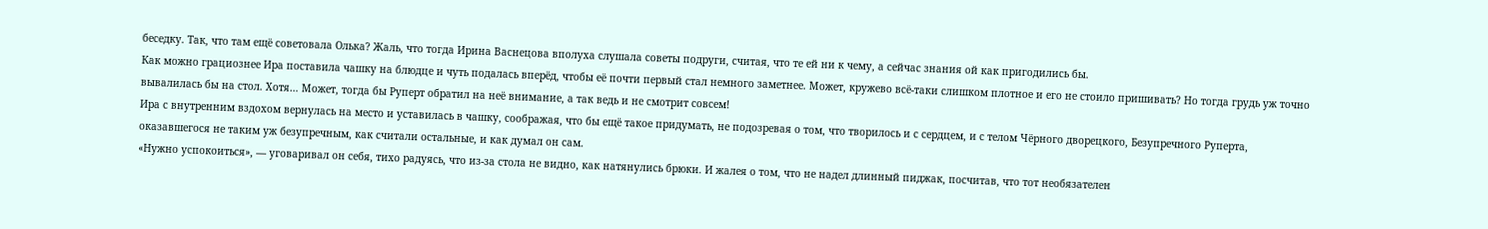беседку. Так, что там ещё советовала Олька? Жаль, что тогда Ирина Васнецова вполуха слушала советы подруги, считая, что те ей ни к чему, а сейчас знания ой как пригодились бы.
Как можно грациознее Ира поставила чашку на блюдце и чуть подалась вперёд, чтобы её почти первый стал немного заметнее. Может, кружево всё-таки слишком плотное и его не стоило пришивать? Но тогда грудь уж точно вывалилась бы на стол. Хотя… Может, тогда бы Руперт обратил на неё внимание, а так ведь и не смотрит совсем!
Ира с внутренним вздохом вернулась на место и уставилась в чашку, соображая, что бы ещё такое придумать, не подозревая о том, что творилось и с сердцем, и с телом Чёрного дворецкого, Безупречного Руперта, оказавшегося не таким уж безупречным, как считали остальные, и как думал он сам.
«Нужно успокоиться», — уговаривал он себя, тихо радуясь, что из-за стола не видно, как натянулись брюки. И жалея о том, что не надел длинный пиджак, посчитав, что тот необязателен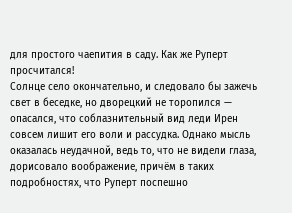для простого чаепития в саду. Как же Руперт просчитался!
Солнце село окончательно, и следовало бы зажечь свет в беседке, но дворецкий не торопился — опасался, что соблазнительный вид леди Ирен совсем лишит его воли и рассудка. Однако мысль оказалась неудачной, ведь то, что не видели глаза, дорисовало воображение, причём в таких подробностях, что Руперт поспешно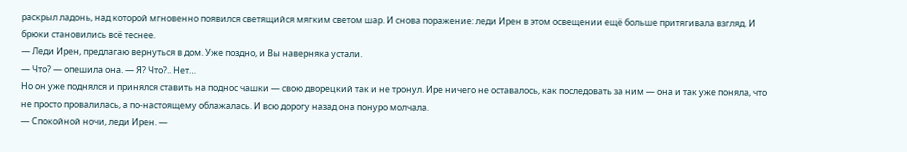раскрыл ладонь, над которой мгновенно появился светящийся мягким светом шар. И снова поражение: леди Ирен в этом освещении ещё больше притягивала взгляд. И брюки становились всё теснее.
— Леди Ирен, предлагаю вернуться в дом. Уже поздно, и Вы наверняка устали.
— Что? — опешила она. — Я? Что?.. Нет…
Но он уже поднялся и принялся ставить на поднос чашки — свою дворецкий так и не тронул. Ире ничего не оставалось, как последовать за ним — она и так уже поняла, что не просто провалилась, а по-настоящему облажалась. И всю дорогу назад она понуро молчала.
— Спокойной ночи, леди Ирен. —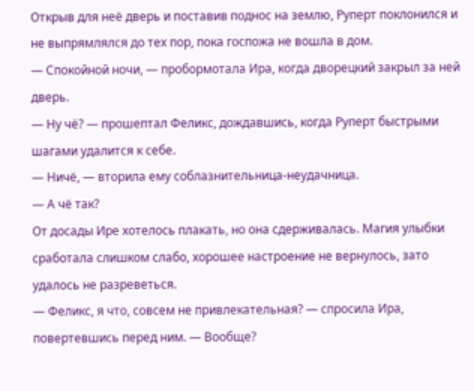Открыв для неё дверь и поставив поднос на землю, Руперт поклонился и не выпрямлялся до тех пор, пока госпожа не вошла в дом.
— Спокойной ночи, — пробормотала Ира, когда дворецкий закрыл за ней дверь.
— Ну чё? — прошептал Феликс, дождавшись, когда Руперт быстрыми шагами удалится к себе.
— Ничё, — вторила ему соблазнительница-неудачница.
— А чё так?
От досады Ире хотелось плакать, но она сдерживалась. Магия улыбки сработала слишком слабо, хорошее настроение не вернулось, зато удалось не разреветься.
— Феликс, я что, совсем не привлекательная? — спросила Ира, повертевшись перед ним. — Вообще?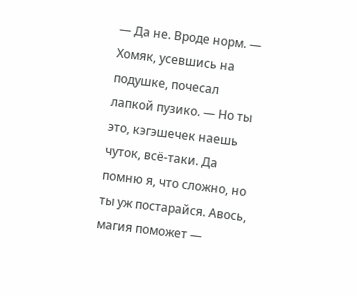— Да не. Вроде норм. — Хомяк, усевшись на подушке, почесал лапкой пузико. — Но ты это, кэгэшечек наешь чуток, всё-таки. Да помню я, что сложно, но ты уж постарайся. Авось, магия поможет —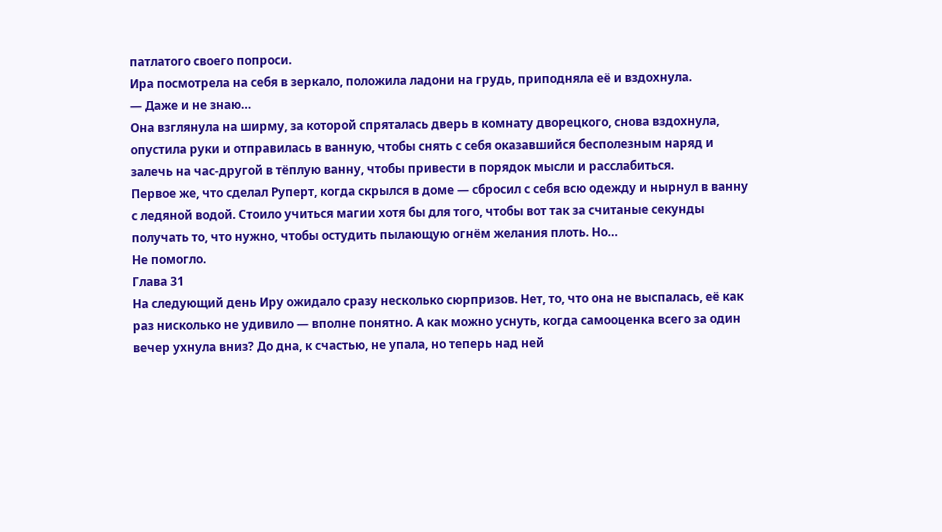патлатого своего попроси.
Ира посмотрела на себя в зеркало, положила ладони на грудь, приподняла её и вздохнула.
— Даже и не знаю…
Она взглянула на ширму, за которой спряталась дверь в комнату дворецкого, снова вздохнула, опустила руки и отправилась в ванную, чтобы снять с себя оказавшийся бесполезным наряд и залечь на час-другой в тёплую ванну, чтобы привести в порядок мысли и расслабиться.
Первое же, что сделал Руперт, когда скрылся в доме — сбросил с себя всю одежду и нырнул в ванну с ледяной водой. Стоило учиться магии хотя бы для того, чтобы вот так за считаные секунды получать то, что нужно, чтобы остудить пылающую огнём желания плоть. Но…
Не помогло.
Глава 31
На следующий день Иру ожидало сразу несколько сюрпризов. Нет, то, что она не выспалась, её как раз нисколько не удивило — вполне понятно. А как можно уснуть, когда самооценка всего за один вечер ухнула вниз? До дна, к счастью, не упала, но теперь над ней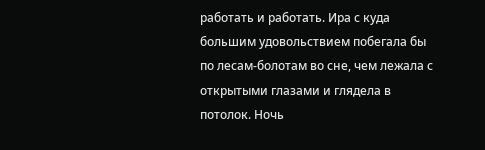работать и работать. Ира с куда большим удовольствием побегала бы по лесам-болотам во сне, чем лежала с открытыми глазами и глядела в потолок. Ночь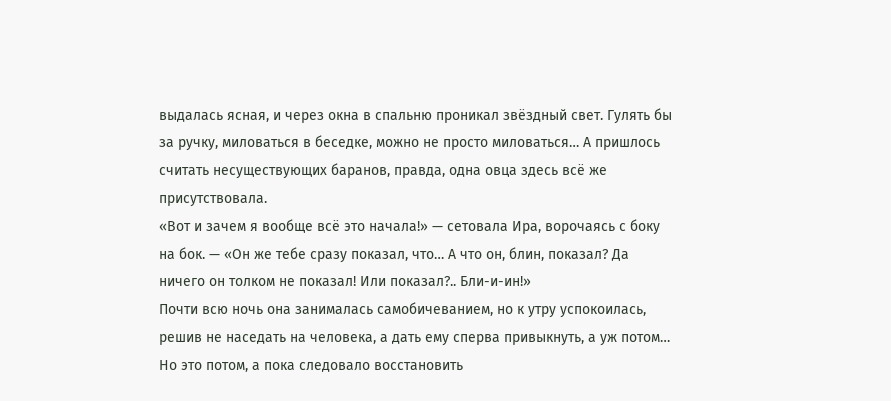выдалась ясная, и через окна в спальню проникал звёздный свет. Гулять бы за ручку, миловаться в беседке, можно не просто миловаться… А пришлось считать несуществующих баранов, правда, одна овца здесь всё же присутствовала.
«Вот и зачем я вообще всё это начала!» — сетовала Ира, ворочаясь с боку на бок. — «Он же тебе сразу показал, что… А что он, блин, показал? Да ничего он толком не показал! Или показал?.. Бли-и-ин!»
Почти всю ночь она занималась самобичеванием, но к утру успокоилась, решив не наседать на человека, а дать ему сперва привыкнуть, а уж потом… Но это потом, а пока следовало восстановить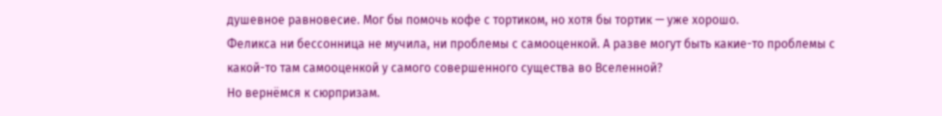душевное равновесие. Мог бы помочь кофе с тортиком, но хотя бы тортик — уже хорошо.
Феликса ни бессонница не мучила, ни проблемы с самооценкой. А разве могут быть какие-то проблемы с какой-то там самооценкой у самого совершенного существа во Вселенной?
Но вернёмся к сюрпризам.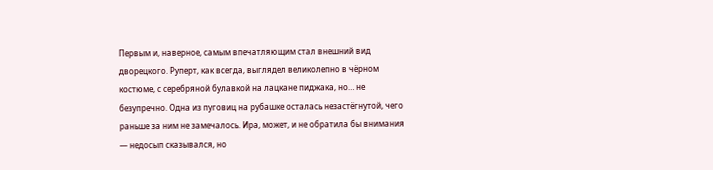Первым и, наверное, самым впечатляющим стал внешний вид дворецкого. Руперт, как всегда, выглядел великолепно в чёрном костюме, с серебряной булавкой на лацкане пиджака, но… не безупречно. Одна из пуговиц на рубашке осталась незастёгнутой, чего раньше за ним не замечалось. Ира, может, и не обратила бы внимания — недосып сказывался, но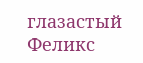глазастый Феликс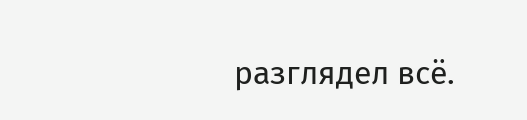разглядел всё.